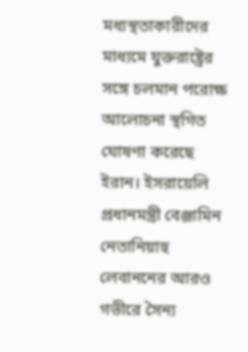মধ্যস্থতাকারীদের মাধ্যমে যুক্তরাষ্ট্রের সঙ্গে চলমান পরোক্ষ আলোচনা স্থগিত ঘোষণা করেছে ইরান। ইসরায়েলি প্রধানমন্ত্রী বেঞ্জামিন নেতানিয়াহু লেবাননের আরও গভীরে সৈন্য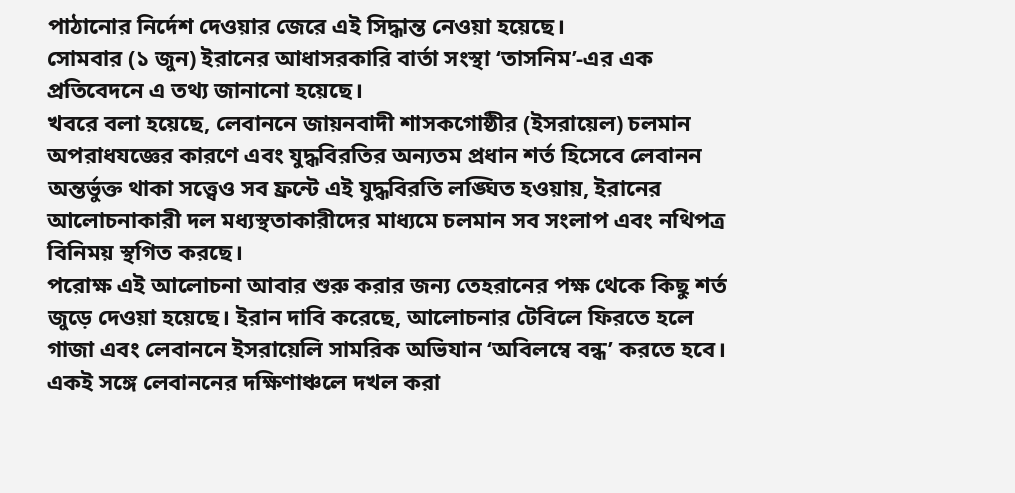পাঠানোর নির্দেশ দেওয়ার জেরে এই সিদ্ধান্ত নেওয়া হয়েছে।
সোমবার (১ জুন) ইরানের আধাসরকারি বার্তা সংস্থা ‘তাসনিম’-এর এক প্রতিবেদনে এ তথ্য জানানো হয়েছে।
খবরে বলা হয়েছে, লেবাননে জায়নবাদী শাসকগোষ্ঠীর (ইসরায়েল) চলমান অপরাধযজ্ঞের কারণে এবং যুদ্ধবিরতির অন্যতম প্রধান শর্ত হিসেবে লেবানন অন্তর্ভুক্ত থাকা সত্ত্বেও সব ফ্রন্টে এই যুদ্ধবিরতি লঙ্ঘিত হওয়ায়, ইরানের আলোচনাকারী দল মধ্যস্থতাকারীদের মাধ্যমে চলমান সব সংলাপ এবং নথিপত্র বিনিময় স্থগিত করছে।
পরোক্ষ এই আলোচনা আবার শুরু করার জন্য তেহরানের পক্ষ থেকে কিছু শর্ত জুড়ে দেওয়া হয়েছে। ইরান দাবি করেছে, আলোচনার টেবিলে ফিরতে হলে গাজা এবং লেবাননে ইসরায়েলি সামরিক অভিযান ‘অবিলম্বে বন্ধ’ করতে হবে। একই সঙ্গে লেবাননের দক্ষিণাঞ্চলে দখল করা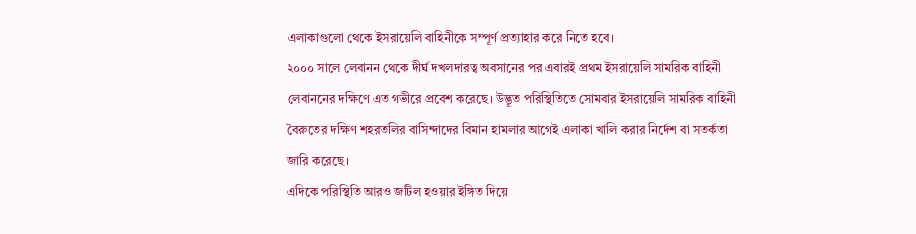এলাকাগুলো থেকে ইসরায়েলি বাহিনীকে সম্পূর্ণ প্রত্যাহার করে নিতে হবে।
২০০০ সালে লেবানন থেকে দীর্ঘ দখলদারত্ব অবসানের পর এবারই প্রথম ইসরায়েলি সামরিক বাহিনী লেবাননের দক্ষিণে এত গভীরে প্রবেশ করেছে। উদ্ভূত পরিস্থিতিতে সোমবার ইসরায়েলি সামরিক বাহিনী বৈরুতের দক্ষিণ শহরতলির বাসিন্দাদের বিমান হামলার আগেই এলাকা খালি করার নির্দেশ বা সতর্কতা জারি করেছে।
এদিকে পরিস্থিতি আরও জটিল হওয়ার ইঙ্গিত দিয়ে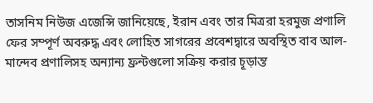তাসনিম নিউজ এজেন্সি জানিয়েছে, ইরান এবং তার মিত্ররা হরমুজ প্রণালি ফের সম্পূর্ণ অবরুদ্ধ এবং লোহিত সাগরের প্রবেশদ্বারে অবস্থিত বাব আল-মান্দেব প্রণালিসহ অন্যান্য ফ্রন্টগুলো সক্রিয় করার চূড়ান্ত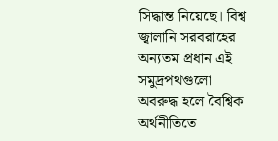সিদ্ধান্ত নিয়েছে। বিশ্ব জ্বালানি সরবরাহের অন্যতম প্রধান এই সমুদ্রপথগুলো অবরুদ্ধ হলে বৈশ্বিক অর্থনীতিতে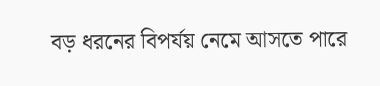বড় ধরনের বিপর্যয় নেমে আসতে পারে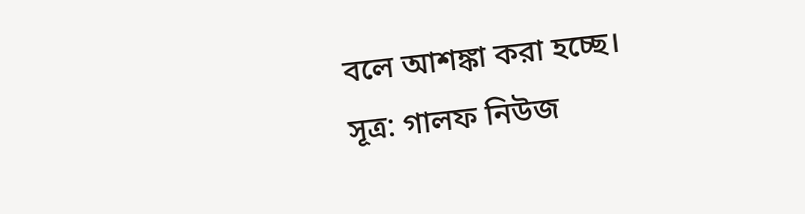বলে আশঙ্কা করা হচ্ছে।
সূত্র: গালফ নিউজ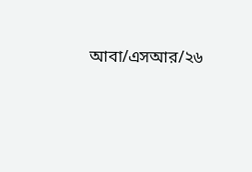আবা/এসআর/২৬